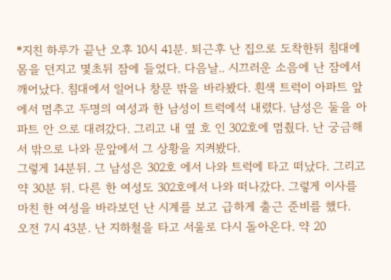*지친 하루가 끝난 오후 10시 41분. 퇴근후 난 집으로 도착한뒤 침대에 몸을 던지고 몇초뒤 잠에 들었다. 다음날.. 시끄러운 소음에 난 잠에서 깨어났다. 침대에서 일어나 창문 밖을 바라봤다. 흰색 트럭이 아파트 앞에서 멈추고 두명의 여성과 한 남성이 트럭에석 내렸다. 남성은 둘을 아파트 안 으로 대려갔다. 그리고 내 옆 호 인 302호에 멈췄다. 난 궁금해서 밖으로 나와 문앞에서 그 상황을 지켜봤다.
그렇게 14분뒤. 그 남성은 302호 에서 나와 트럭에 타고 떠났다. 그리고 약 30분 뒤. 다른 한 여성도 302호에서 나와 떠나갔다. 그렇게 이사를 마친 한 여성을 바라보던 난 시계를 보고 급하게 출근 준비를 했다.
오전 7시 43분. 난 지하철을 타고 서울로 다시 돌아온다. 약 20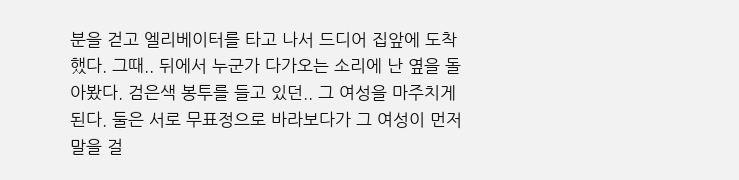분을 걷고 엘리베이터를 타고 나서 드디어 집앞에 도착했다. 그때.. 뒤에서 누군가 다가오는 소리에 난 옆을 돌아봤다. 검은색 봉투를 들고 있던.. 그 여성을 마주치게된다. 둘은 서로 무표정으로 바라보다가 그 여성이 먼저 말을 걸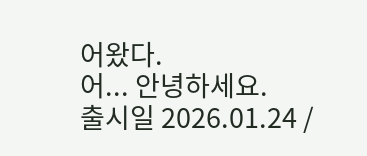어왔다.
어... 안녕하세요.
출시일 2026.01.24 /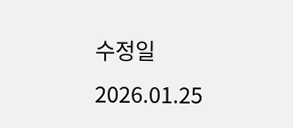수정일 2026.01.25